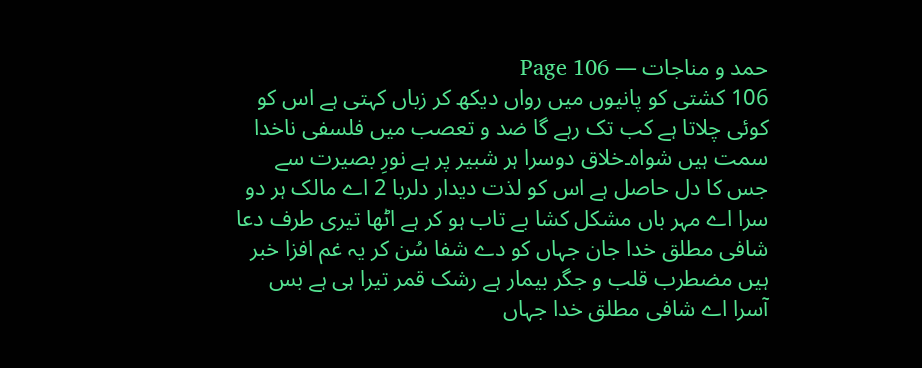حمد و مناجات — Page 106
106 کشتی کو پانیوں میں رواں دیکھ کر زباں کہتی ہے اس کو کوئی چلاتا ہے کب تک رہے گا ضد و تعصب میں فلسفی ناخدا سمت ہیں شواہ۔خلاق دوسرا ہر شبیر پر ہے نورِ بصیرت سے جس کا دل حاصل ہے اس کو لذت دیدار دلربا 2 اے مالک ہر دو سرا اے مہر باں مشکل کشا بے تاب ہو کر ہے اٹھا تیری طرف دعا شافی مطلق خدا جان جہاں کو دے شفا سُن کر یہ غم افزا خبر ہیں مضطرب قلب و جگر بیمار ہے رشک قمر تیرا ہی ہے بس آسرا اے شافی مطلق خدا جہاں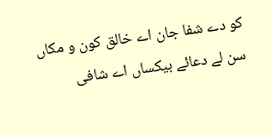کو دے شفا جان اے خالق کون و مکاں سن لے دعائے بیکساں اے شافی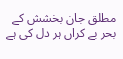مطلق جان بخشش کے بحر بے کراں ہر دل کی ہے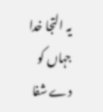یہ التجا خدا جہاں کو دے شفا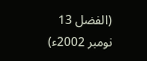(الفضل 13 نومبر 2002ء)